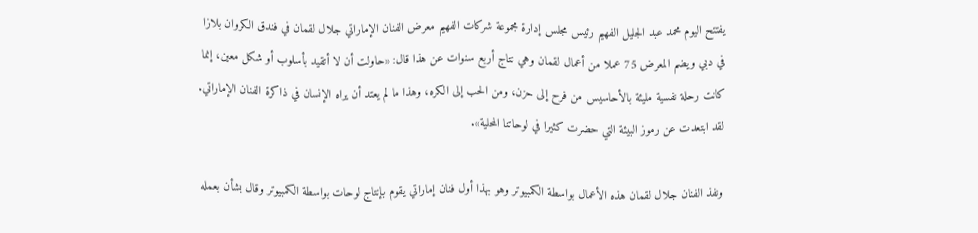يفتتح اليوم محمد عبد الجليل الفهيم رئيس مجلس إدارة مجموعة شركات الفهيم معرض الفنان الإماراتي جلال لقمان في فندق الكروان بلازا في دبي ويضم المعرض 75 عملا من أعمال لقمان وهي نتاج أربع سنوات عن هذا قال: «حاولت أن لا أتقيد بأسلوب أو شكل معين، إنما كانت رحلة نفسية مليئة بالأحاسيس من فرح إلى حزن، ومن الحب إلى الكره، وهذا ما لم يعتد أن يراه الإنسان في ذاكرة الفنان الإماراتي. لقد ابتعدت عن رموز البيئة التي حضرت كثيرا في لوحاتنا المحلية».

ونفذ الفنان جلال لقمان هذه الأعمال بواسطة الكمبيوتر وهو بهذا أول فنان إماراتي يقوم بإنتاج لوحات بواسطة الكمبيوتر وقال بشأن بعمله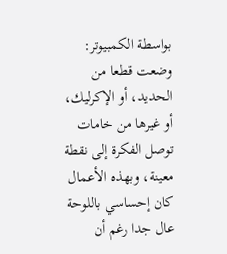بواسطة الكمبيوتر: وضعت قطعا من الحديد، أو الإكرليك، أو غيرها من خامات توصل الفكرة إلى نقطة معينة، وبهذه الأعمال كان إحساسي باللوحة عال جدا رغم أن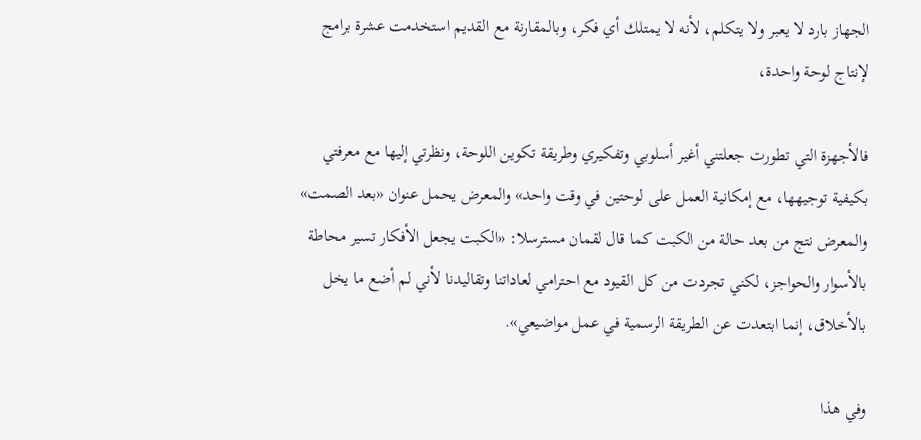الجهاز بارد لا يعبر ولا يتكلم، لأنه لا يمتلك أي فكر، وبالمقارنة مع القديم استخدمت عشرة برامج لإنتاج لوحة واحدة،

فالأجهزة التي تطورت جعلتني أغير أسلوبي وتفكيري وطريقة تكوين اللوحة، ونظرتي إليها مع معرفتي بكيفية توجيهها، مع إمكانية العمل على لوحتين في وقت واحد» والمعرض يحمل عنوان «بعد الصمت» والمعرض نتج من بعد حالة من الكبت كما قال لقمان مسترسلا: «الكبت يجعل الأفكار تسير محاطة بالأسوار والحواجز، لكني تجردت من كل القيود مع احترامي لعاداتنا وتقاليدنا لأني لم أضع ما يخل بالأخلاق، إنما ابتعدت عن الطريقة الرسمية في عمل مواضيعي».

وفي هذا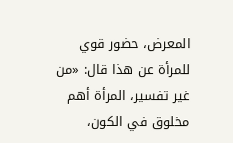المعرض، حضور قوي للمرأة عن هذا قال: «من غير تفسير، المرأة أهم مخلوق في الكون،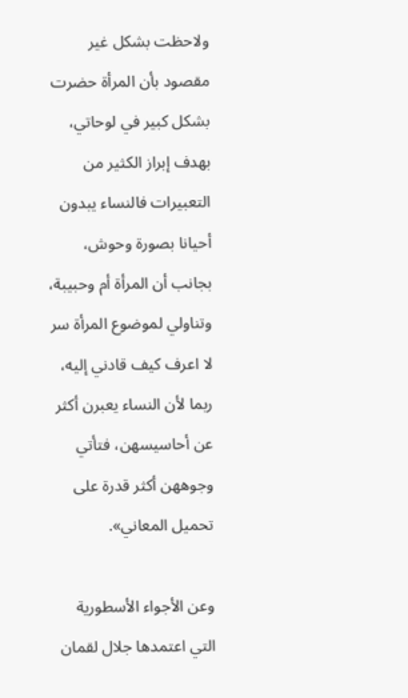ولاحظت بشكل غير مقصود بأن المرأة حضرت بشكل كبير في لوحاتي، بهدف إبراز الكثير من التعبيرات فالنساء يبدون أحيانا بصورة وحوش، بجانب أن المرأة أم وحبيبة، وتناولي لموضوع المرأة سر لا اعرف كيف قادني إليه، ربما لأن النساء يعبرن أكثر عن أحاسيسهن، فتأتي وجوههن أكثر قدرة على تحميل المعاني».

وعن الأجواء الأسطورية التي اعتمدها جلال لقمان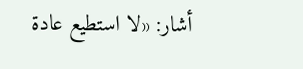أشار: «لا استطيع عادة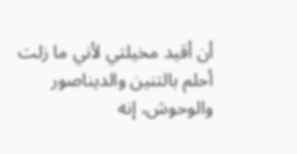أن أقيد مخيلتي لأني ما زلت أحلم بالتنين والديناصور والوحوش، إنه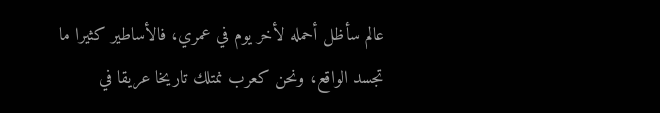عالم سأظل أحمله لأخر يوم في عمري، فالأساطير كثيرا ما تجسد الواقع، ونحن كعرب نمتلك تاريخا عريقا في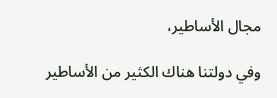مجال الأساطير،

وفي دولتنا هناك الكثير من الأساطير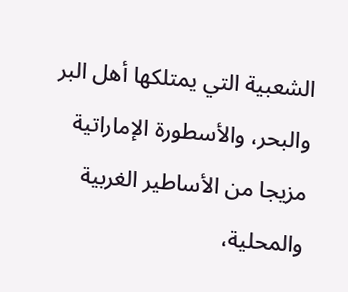الشعبية التي يمتلكها أهل البر والبحر، والأسطورة الإماراتية مزيجا من الأساطير الغربية والمحلية،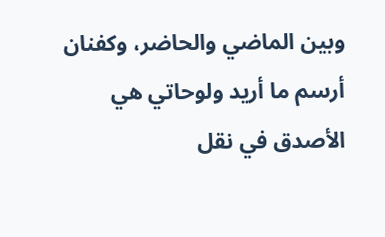وبين الماضي والحاضر، وكفنان أرسم ما أريد ولوحاتي هي الأصدق في نقل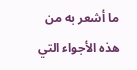ما أشعر به من هذه الأجواء التي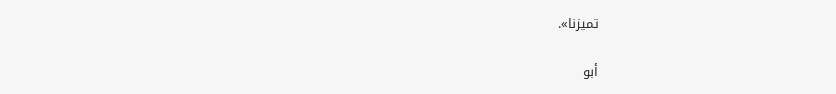تميزنا».

أبو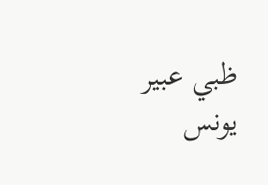ظبي عبير يونس